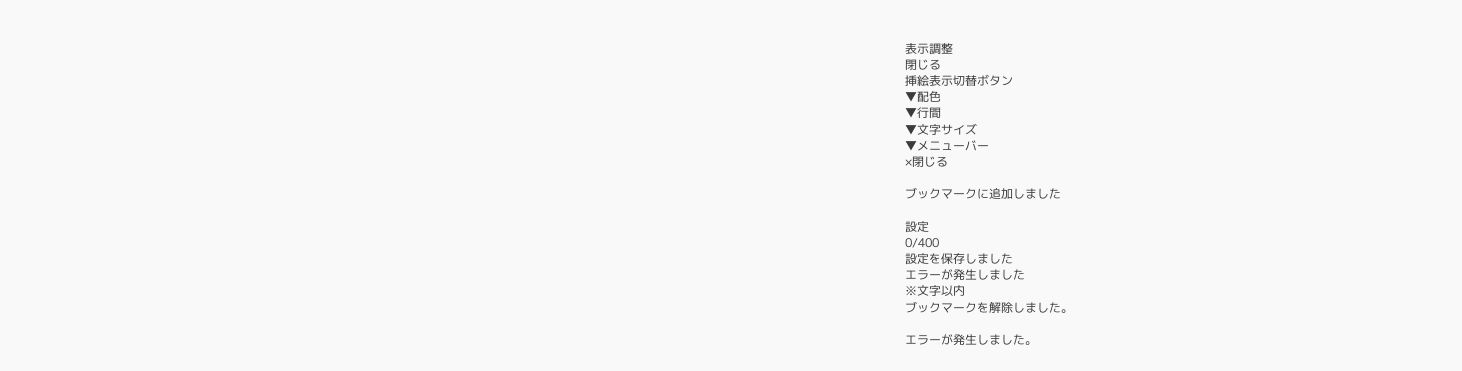表示調整
閉じる
挿絵表示切替ボタン
▼配色
▼行間
▼文字サイズ
▼メニューバー
×閉じる

ブックマークに追加しました

設定
0/400
設定を保存しました
エラーが発生しました
※文字以内
ブックマークを解除しました。

エラーが発生しました。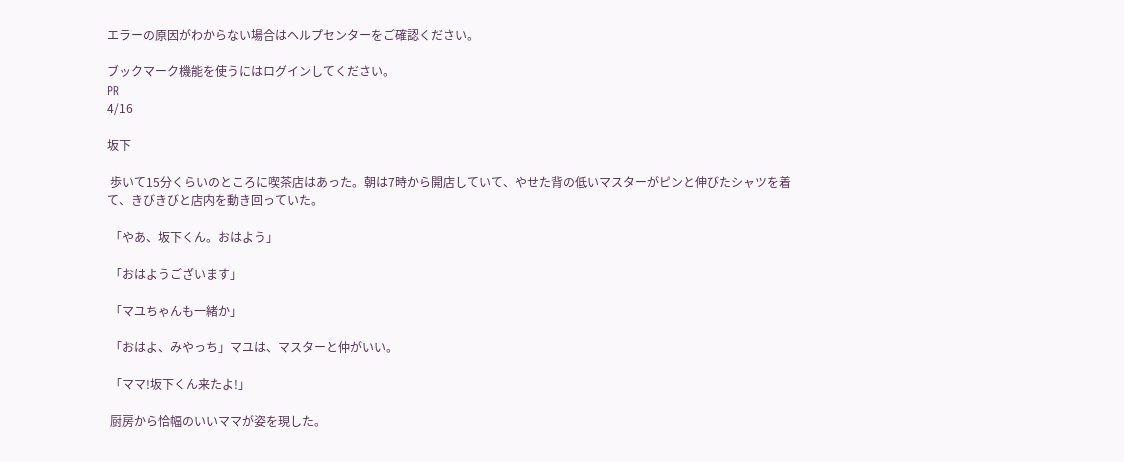エラーの原因がわからない場合はヘルプセンターをご確認ください。

ブックマーク機能を使うにはログインしてください。
PR
4/16

坂下

 歩いて15分くらいのところに喫茶店はあった。朝は7時から開店していて、やせた背の低いマスターがピンと伸びたシャツを着て、きびきびと店内を動き回っていた。

 「やあ、坂下くん。おはよう」

 「おはようございます」

 「マユちゃんも一緒か」

 「おはよ、みやっち」マユは、マスターと仲がいい。

 「ママ!坂下くん来たよ!」

 厨房から恰幅のいいママが姿を現した。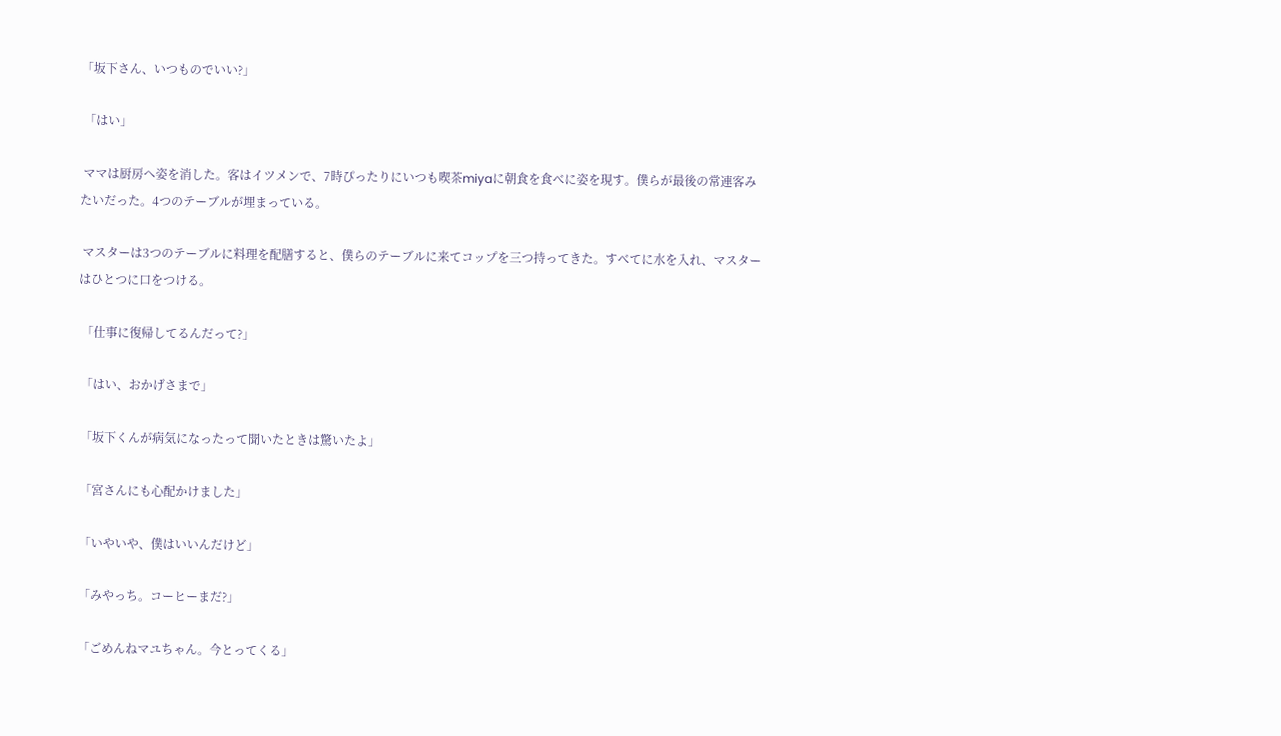「坂下さん、いつものでいい?」

 「はい」

 ママは厨房へ姿を消した。客はイツメンで、7時ぴったりにいつも喫茶miyaに朝食を食べに姿を現す。僕らが最後の常連客みたいだった。4つのテーブルが埋まっている。

 マスターは3つのテーブルに料理を配膳すると、僕らのテーブルに来てコップを三つ持ってきた。すべてに水を入れ、マスターはひとつに口をつける。

 「仕事に復帰してるんだって?」

 「はい、おかげさまで」

 「坂下くんが病気になったって聞いたときは驚いたよ」

 「宮さんにも心配かけました」

 「いやいや、僕はいいんだけど」

 「みやっち。コーヒーまだ?」

 「ごめんねマユちゃん。今とってくる」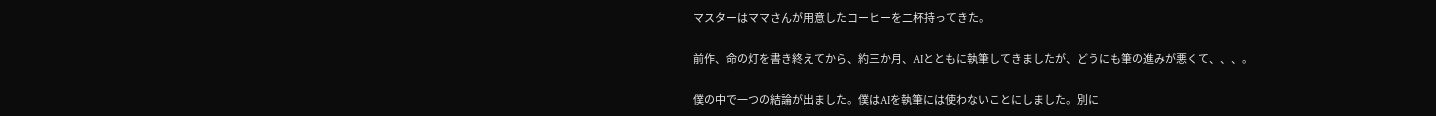マスターはママさんが用意したコーヒーを二杯持ってきた。

前作、命の灯を書き終えてから、約三か月、AIとともに執筆してきましたが、どうにも筆の進みが悪くて、、、。

僕の中で一つの結論が出ました。僕はAIを執筆には使わないことにしました。別に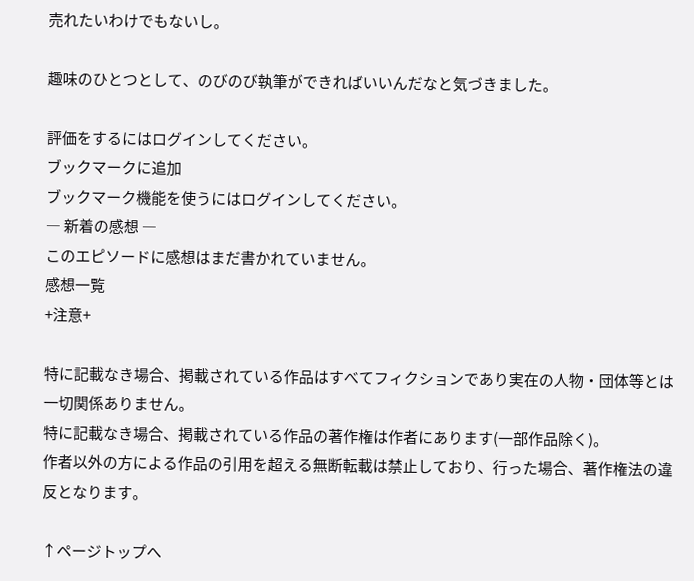売れたいわけでもないし。

趣味のひとつとして、のびのび執筆ができればいいんだなと気づきました。

評価をするにはログインしてください。
ブックマークに追加
ブックマーク機能を使うにはログインしてください。
― 新着の感想 ―
このエピソードに感想はまだ書かれていません。
感想一覧
+注意+

特に記載なき場合、掲載されている作品はすべてフィクションであり実在の人物・団体等とは一切関係ありません。
特に記載なき場合、掲載されている作品の著作権は作者にあります(一部作品除く)。
作者以外の方による作品の引用を超える無断転載は禁止しており、行った場合、著作権法の違反となります。

↑ページトップへ